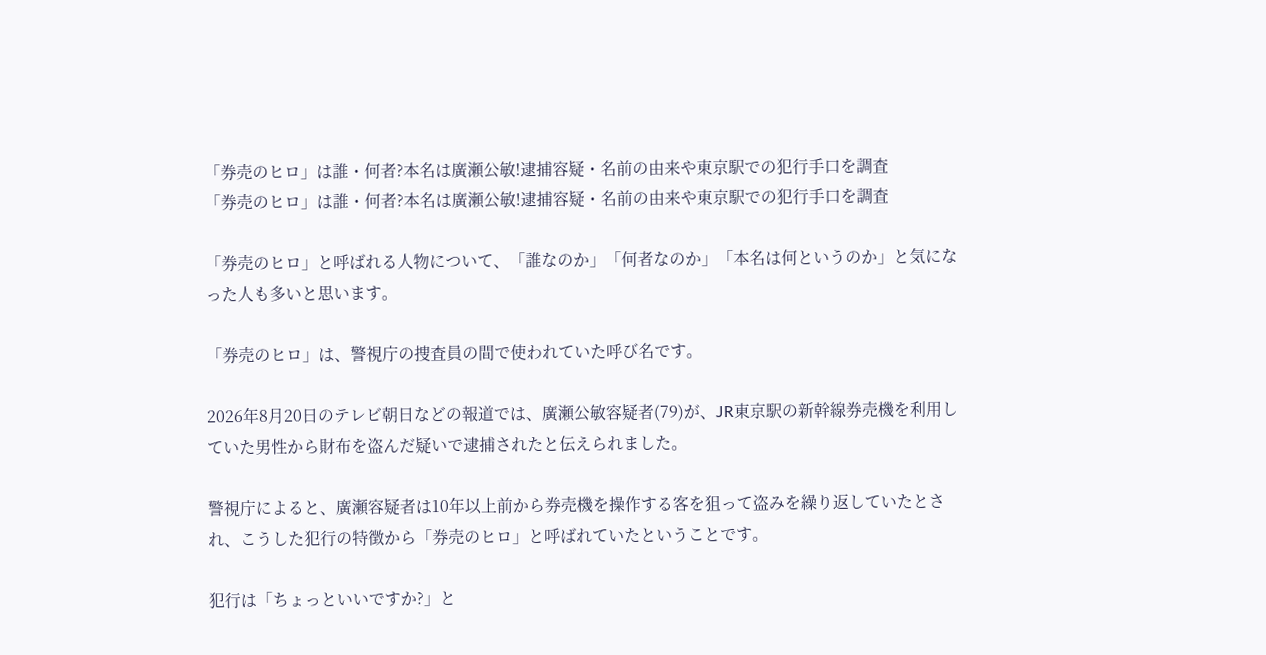「券売のヒロ」は誰・何者?本名は廣瀬公敏!逮捕容疑・名前の由来や東京駅での犯行手口を調査
「券売のヒロ」は誰・何者?本名は廣瀬公敏!逮捕容疑・名前の由来や東京駅での犯行手口を調査

「券売のヒロ」と呼ばれる人物について、「誰なのか」「何者なのか」「本名は何というのか」と気になった人も多いと思います。

「券売のヒロ」は、警視庁の捜査員の間で使われていた呼び名です。

2026年8月20日のテレビ朝日などの報道では、廣瀬公敏容疑者(79)が、JR東京駅の新幹線券売機を利用していた男性から財布を盗んだ疑いで逮捕されたと伝えられました。

警視庁によると、廣瀬容疑者は10年以上前から券売機を操作する客を狙って盗みを繰り返していたとされ、こうした犯行の特徴から「券売のヒロ」と呼ばれていたということです。

犯行は「ちょっといいですか?」と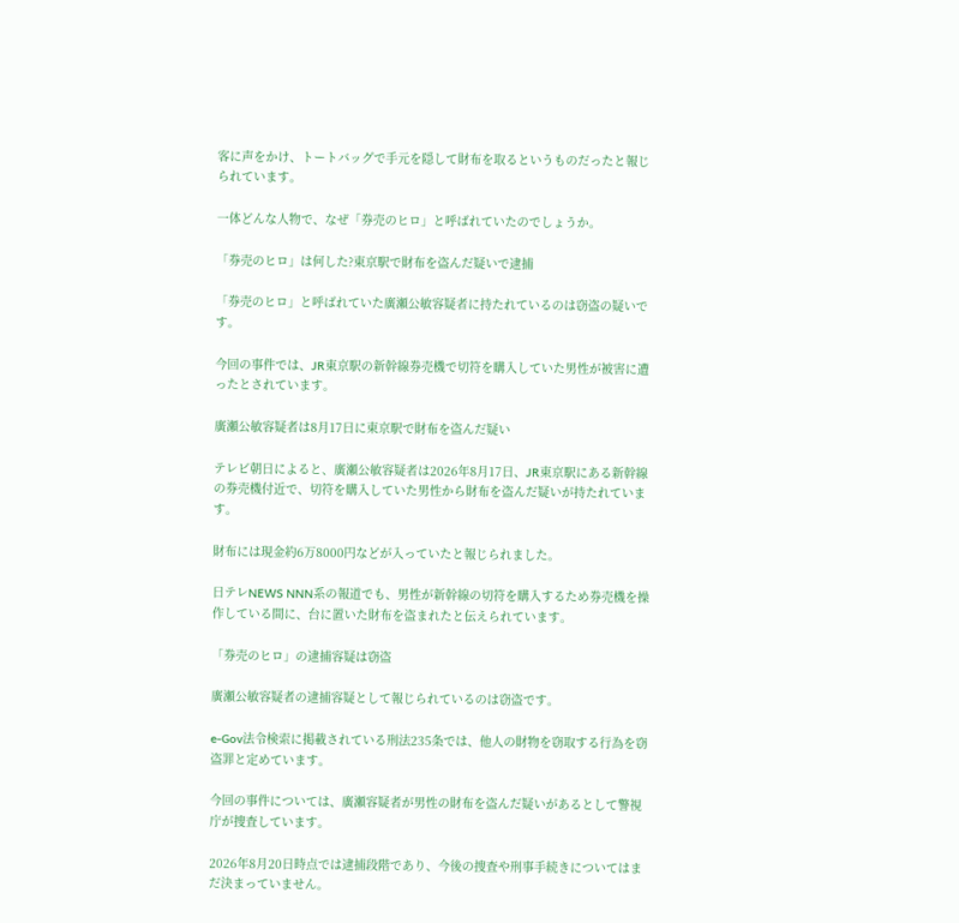客に声をかけ、トートバッグで手元を隠して財布を取るというものだったと報じられています。

一体どんな人物で、なぜ「券売のヒロ」と呼ばれていたのでしょうか。

「券売のヒロ」は何した?東京駅で財布を盗んだ疑いで逮捕

「券売のヒロ」と呼ばれていた廣瀬公敏容疑者に持たれているのは窃盗の疑いです。

今回の事件では、JR東京駅の新幹線券売機で切符を購入していた男性が被害に遭ったとされています。

廣瀬公敏容疑者は8月17日に東京駅で財布を盗んだ疑い

テレビ朝日によると、廣瀬公敏容疑者は2026年8月17日、JR東京駅にある新幹線の券売機付近で、切符を購入していた男性から財布を盗んだ疑いが持たれています。

財布には現金約6万8000円などが入っていたと報じられました。

日テレNEWS NNN系の報道でも、男性が新幹線の切符を購入するため券売機を操作している間に、台に置いた財布を盗まれたと伝えられています。

「券売のヒロ」の逮捕容疑は窃盗

廣瀬公敏容疑者の逮捕容疑として報じられているのは窃盗です。

e-Gov法令検索に掲載されている刑法235条では、他人の財物を窃取する行為を窃盗罪と定めています。

今回の事件については、廣瀬容疑者が男性の財布を盗んだ疑いがあるとして警視庁が捜査しています。

2026年8月20日時点では逮捕段階であり、今後の捜査や刑事手続きについてはまだ決まっていません。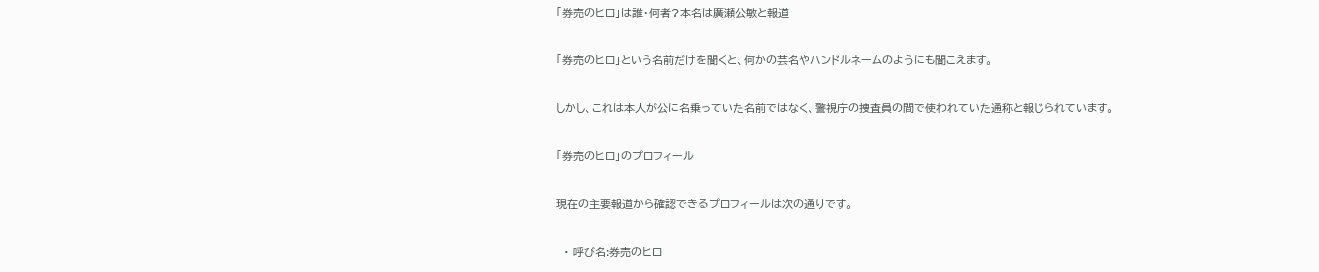「券売のヒロ」は誰・何者?本名は廣瀬公敏と報道

「券売のヒロ」という名前だけを聞くと、何かの芸名やハンドルネームのようにも聞こえます。

しかし、これは本人が公に名乗っていた名前ではなく、警視庁の捜査員の間で使われていた通称と報じられています。

「券売のヒロ」のプロフィール

現在の主要報道から確認できるプロフィールは次の通りです。

  • 呼び名:券売のヒロ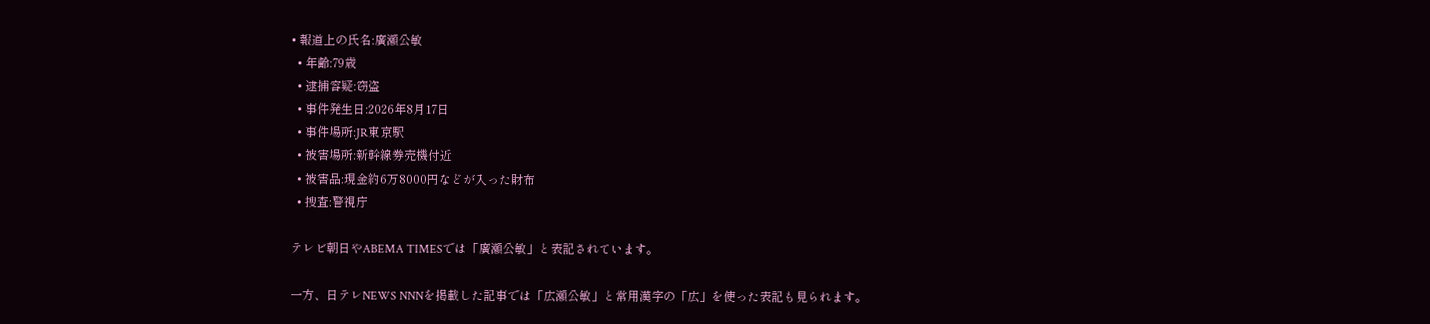• 報道上の氏名:廣瀬公敏
  • 年齢:79歳
  • 逮捕容疑:窃盗
  • 事件発生日:2026年8月17日
  • 事件場所:JR東京駅
  • 被害場所:新幹線券売機付近
  • 被害品:現金約6万8000円などが入った財布
  • 捜査:警視庁

テレビ朝日やABEMA TIMESでは「廣瀬公敏」と表記されています。

一方、日テレNEWS NNNを掲載した記事では「広瀬公敏」と常用漢字の「広」を使った表記も見られます。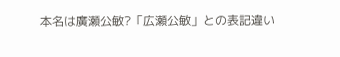本名は廣瀬公敏?「広瀬公敏」との表記違い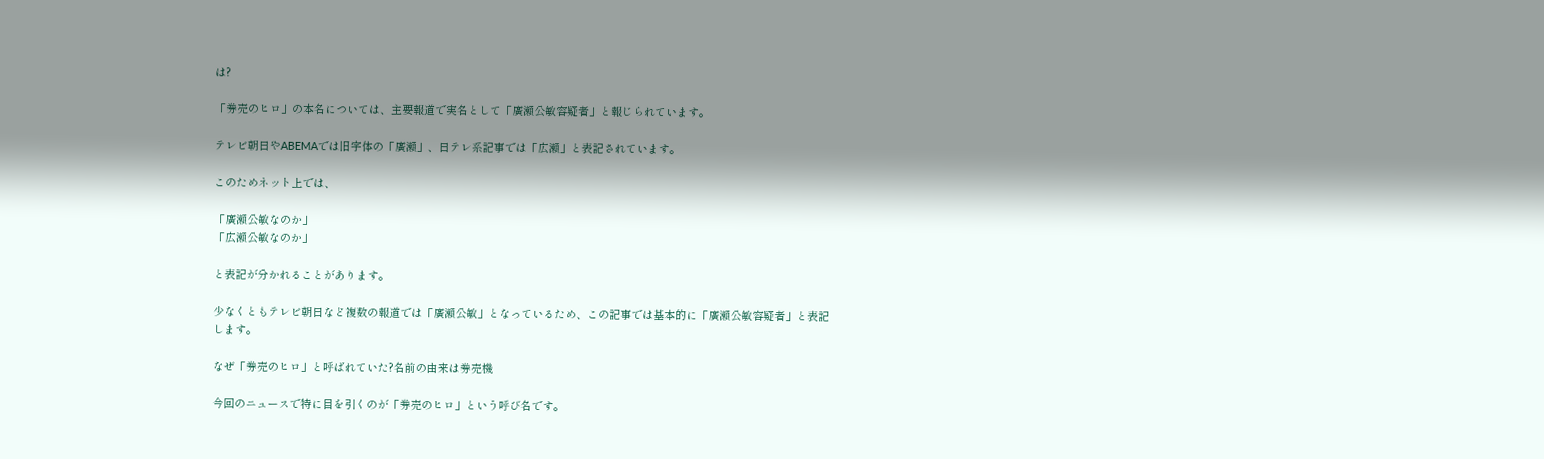は?

「券売のヒロ」の本名については、主要報道で実名として「廣瀬公敏容疑者」と報じられています。

テレビ朝日やABEMAでは旧字体の「廣瀬」、日テレ系記事では「広瀬」と表記されています。

このためネット上では、

「廣瀬公敏なのか」
「広瀬公敏なのか」

と表記が分かれることがあります。

少なくともテレビ朝日など複数の報道では「廣瀬公敏」となっているため、この記事では基本的に「廣瀬公敏容疑者」と表記します。

なぜ「券売のヒロ」と呼ばれていた?名前の由来は券売機

今回のニュースで特に目を引くのが「券売のヒロ」という呼び名です。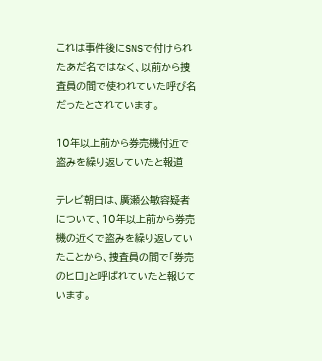これは事件後にSNSで付けられたあだ名ではなく、以前から捜査員の間で使われていた呼び名だったとされています。

10年以上前から券売機付近で盗みを繰り返していたと報道

テレビ朝日は、廣瀬公敏容疑者について、10年以上前から券売機の近くで盗みを繰り返していたことから、捜査員の間で「券売のヒロ」と呼ばれていたと報じています。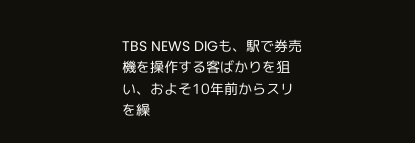TBS NEWS DIGも、駅で券売機を操作する客ばかりを狙い、およそ10年前からスリを繰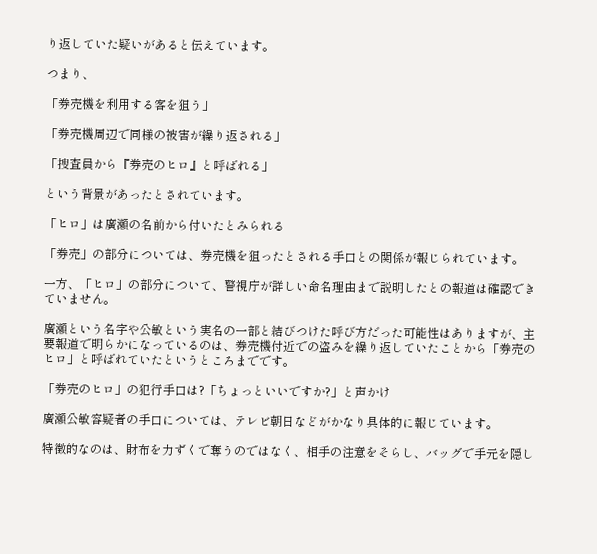り返していた疑いがあると伝えています。

つまり、

「券売機を利用する客を狙う」

「券売機周辺で同様の被害が繰り返される」

「捜査員から『券売のヒロ』と呼ばれる」

という背景があったとされています。

「ヒロ」は廣瀬の名前から付いたとみられる

「券売」の部分については、券売機を狙ったとされる手口との関係が報じられています。

一方、「ヒロ」の部分について、警視庁が詳しい命名理由まで説明したとの報道は確認できていません。

廣瀬という名字や公敏という実名の一部と結びつけた呼び方だった可能性はありますが、主要報道で明らかになっているのは、券売機付近での盗みを繰り返していたことから「券売のヒロ」と呼ばれていたというところまでです。

「券売のヒロ」の犯行手口は?「ちょっといいですか?」と声かけ

廣瀬公敏容疑者の手口については、テレビ朝日などがかなり具体的に報じています。

特徴的なのは、財布を力ずくで奪うのではなく、相手の注意をそらし、バッグで手元を隠し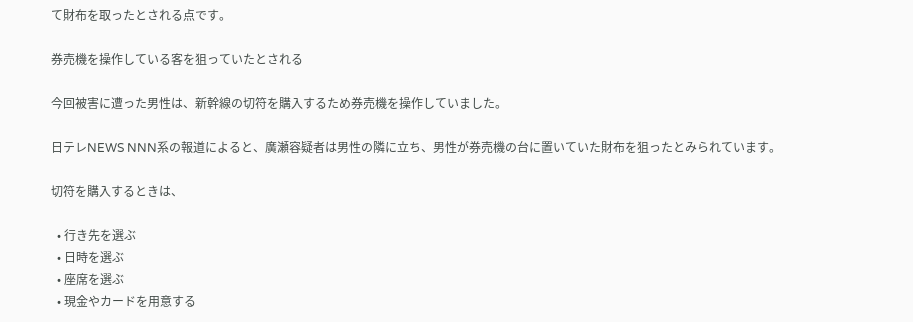て財布を取ったとされる点です。

券売機を操作している客を狙っていたとされる

今回被害に遭った男性は、新幹線の切符を購入するため券売機を操作していました。

日テレNEWS NNN系の報道によると、廣瀬容疑者は男性の隣に立ち、男性が券売機の台に置いていた財布を狙ったとみられています。

切符を購入するときは、

  • 行き先を選ぶ
  • 日時を選ぶ
  • 座席を選ぶ
  • 現金やカードを用意する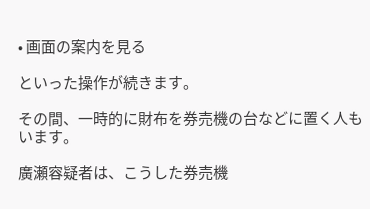• 画面の案内を見る

といった操作が続きます。

その間、一時的に財布を券売機の台などに置く人もいます。

廣瀬容疑者は、こうした券売機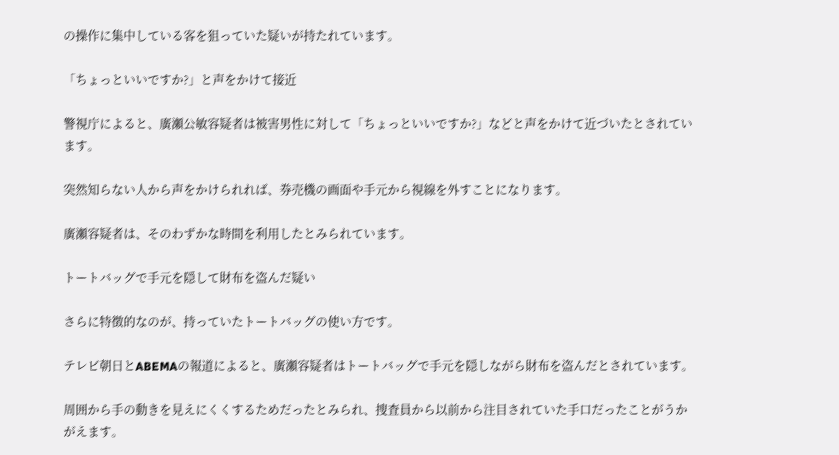の操作に集中している客を狙っていた疑いが持たれています。

「ちょっといいですか?」と声をかけて接近

警視庁によると、廣瀬公敏容疑者は被害男性に対して「ちょっといいですか?」などと声をかけて近づいたとされています。

突然知らない人から声をかけられれば、券売機の画面や手元から視線を外すことになります。

廣瀬容疑者は、そのわずかな時間を利用したとみられています。

トートバッグで手元を隠して財布を盗んだ疑い

さらに特徴的なのが、持っていたトートバッグの使い方です。

テレビ朝日とABEMAの報道によると、廣瀬容疑者はトートバッグで手元を隠しながら財布を盗んだとされています。

周囲から手の動きを見えにくくするためだったとみられ、捜査員から以前から注目されていた手口だったことがうかがえます。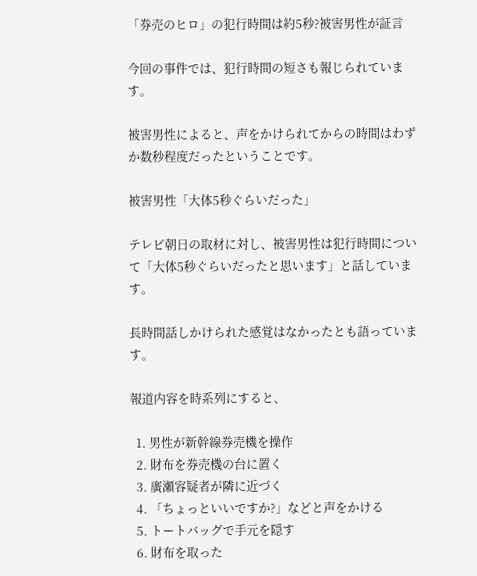「券売のヒロ」の犯行時間は約5秒?被害男性が証言

今回の事件では、犯行時間の短さも報じられています。

被害男性によると、声をかけられてからの時間はわずか数秒程度だったということです。

被害男性「大体5秒ぐらいだった」

テレビ朝日の取材に対し、被害男性は犯行時間について「大体5秒ぐらいだったと思います」と話しています。

長時間話しかけられた感覚はなかったとも語っています。

報道内容を時系列にすると、

  1. 男性が新幹線券売機を操作
  2. 財布を券売機の台に置く
  3. 廣瀬容疑者が隣に近づく
  4. 「ちょっといいですか?」などと声をかける
  5. トートバッグで手元を隠す
  6. 財布を取った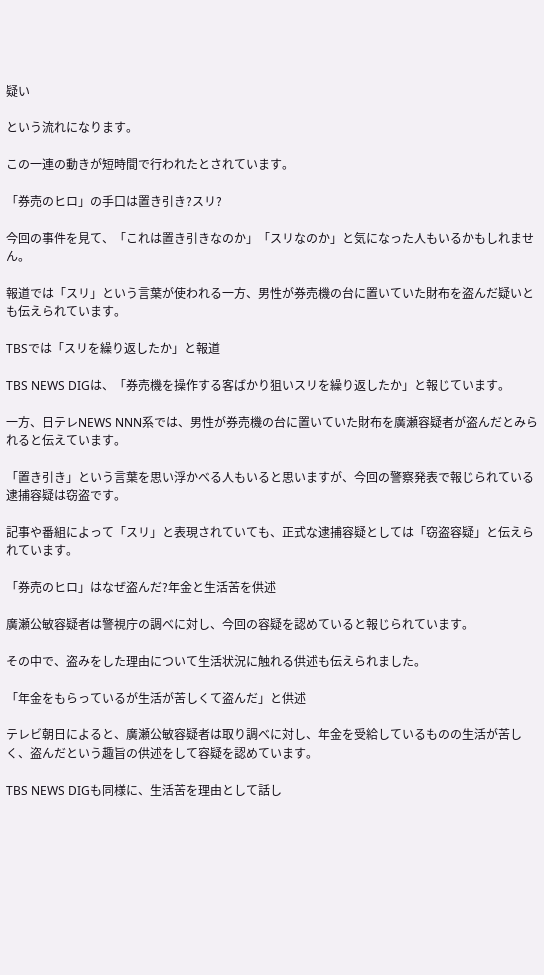疑い

という流れになります。

この一連の動きが短時間で行われたとされています。

「券売のヒロ」の手口は置き引き?スリ?

今回の事件を見て、「これは置き引きなのか」「スリなのか」と気になった人もいるかもしれません。

報道では「スリ」という言葉が使われる一方、男性が券売機の台に置いていた財布を盗んだ疑いとも伝えられています。

TBSでは「スリを繰り返したか」と報道

TBS NEWS DIGは、「券売機を操作する客ばかり狙いスリを繰り返したか」と報じています。

一方、日テレNEWS NNN系では、男性が券売機の台に置いていた財布を廣瀬容疑者が盗んだとみられると伝えています。

「置き引き」という言葉を思い浮かべる人もいると思いますが、今回の警察発表で報じられている逮捕容疑は窃盗です。

記事や番組によって「スリ」と表現されていても、正式な逮捕容疑としては「窃盗容疑」と伝えられています。

「券売のヒロ」はなぜ盗んだ?年金と生活苦を供述

廣瀬公敏容疑者は警視庁の調べに対し、今回の容疑を認めていると報じられています。

その中で、盗みをした理由について生活状況に触れる供述も伝えられました。

「年金をもらっているが生活が苦しくて盗んだ」と供述

テレビ朝日によると、廣瀬公敏容疑者は取り調べに対し、年金を受給しているものの生活が苦しく、盗んだという趣旨の供述をして容疑を認めています。

TBS NEWS DIGも同様に、生活苦を理由として話し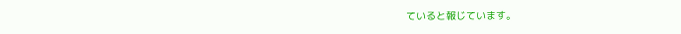ていると報じています。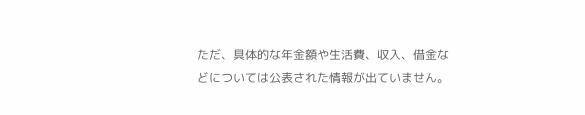ただ、具体的な年金額や生活費、収入、借金などについては公表された情報が出ていません。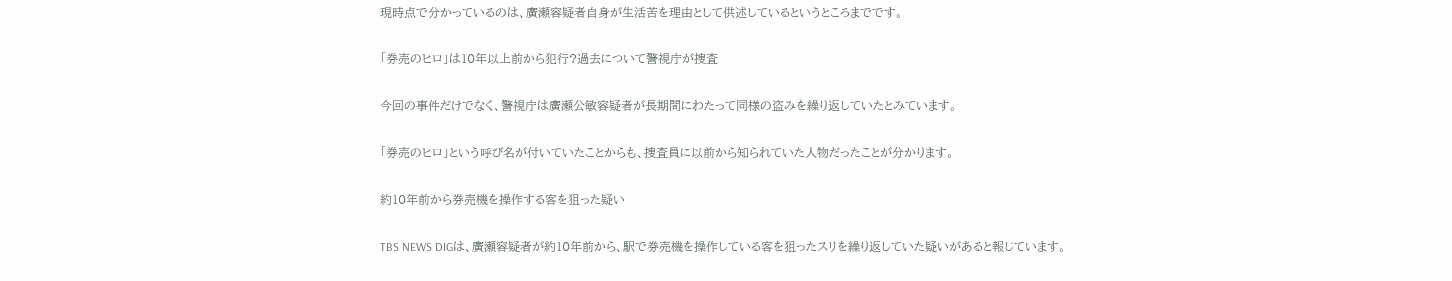現時点で分かっているのは、廣瀬容疑者自身が生活苦を理由として供述しているというところまでです。

「券売のヒロ」は10年以上前から犯行?過去について警視庁が捜査

今回の事件だけでなく、警視庁は廣瀬公敏容疑者が長期間にわたって同様の盗みを繰り返していたとみています。

「券売のヒロ」という呼び名が付いていたことからも、捜査員に以前から知られていた人物だったことが分かります。

約10年前から券売機を操作する客を狙った疑い

TBS NEWS DIGは、廣瀬容疑者が約10年前から、駅で券売機を操作している客を狙ったスリを繰り返していた疑いがあると報じています。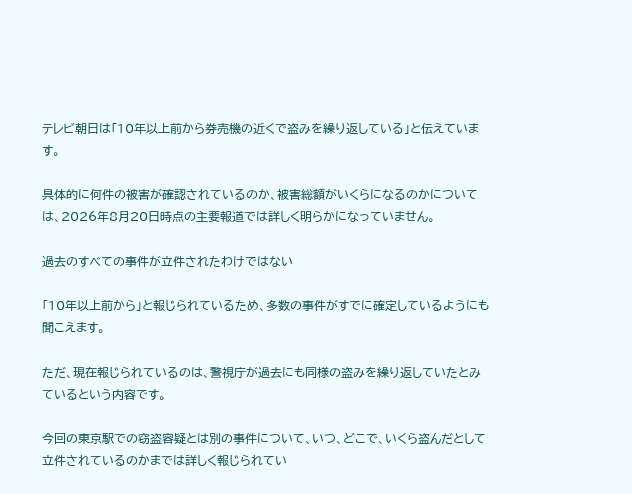テレビ朝日は「10年以上前から券売機の近くで盗みを繰り返している」と伝えています。

具体的に何件の被害が確認されているのか、被害総額がいくらになるのかについては、2026年8月20日時点の主要報道では詳しく明らかになっていません。

過去のすべての事件が立件されたわけではない

「10年以上前から」と報じられているため、多数の事件がすでに確定しているようにも聞こえます。

ただ、現在報じられているのは、警視庁が過去にも同様の盗みを繰り返していたとみているという内容です。

今回の東京駅での窃盗容疑とは別の事件について、いつ、どこで、いくら盗んだとして立件されているのかまでは詳しく報じられてい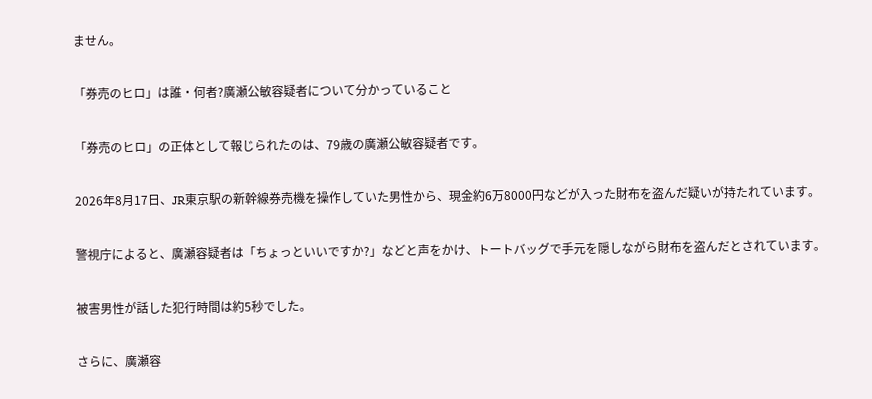ません。

「券売のヒロ」は誰・何者?廣瀬公敏容疑者について分かっていること

「券売のヒロ」の正体として報じられたのは、79歳の廣瀬公敏容疑者です。

2026年8月17日、JR東京駅の新幹線券売機を操作していた男性から、現金約6万8000円などが入った財布を盗んだ疑いが持たれています。

警視庁によると、廣瀬容疑者は「ちょっといいですか?」などと声をかけ、トートバッグで手元を隠しながら財布を盗んだとされています。

被害男性が話した犯行時間は約5秒でした。

さらに、廣瀬容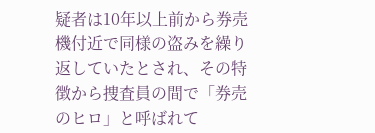疑者は10年以上前から券売機付近で同様の盗みを繰り返していたとされ、その特徴から捜査員の間で「券売のヒロ」と呼ばれて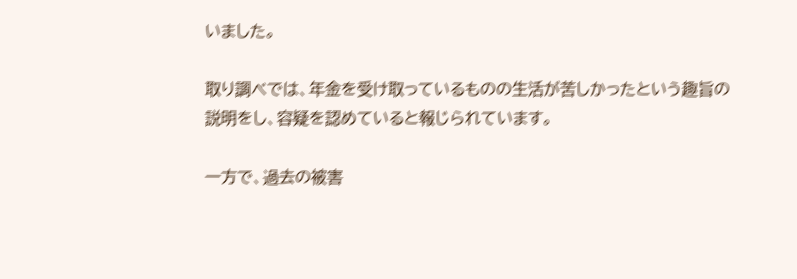いました。

取り調べでは、年金を受け取っているものの生活が苦しかったという趣旨の説明をし、容疑を認めていると報じられています。

一方で、過去の被害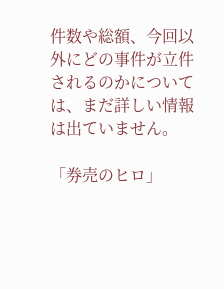件数や総額、今回以外にどの事件が立件されるのかについては、まだ詳しい情報は出ていません。

「券売のヒロ」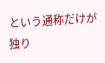という通称だけが独り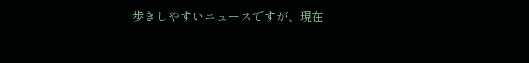歩きしやすいニュースですが、現在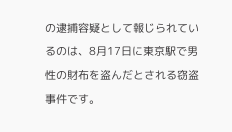の逮捕容疑として報じられているのは、8月17日に東京駅で男性の財布を盗んだとされる窃盗事件です。